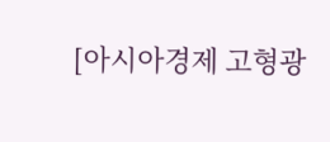[아시아경제 고형광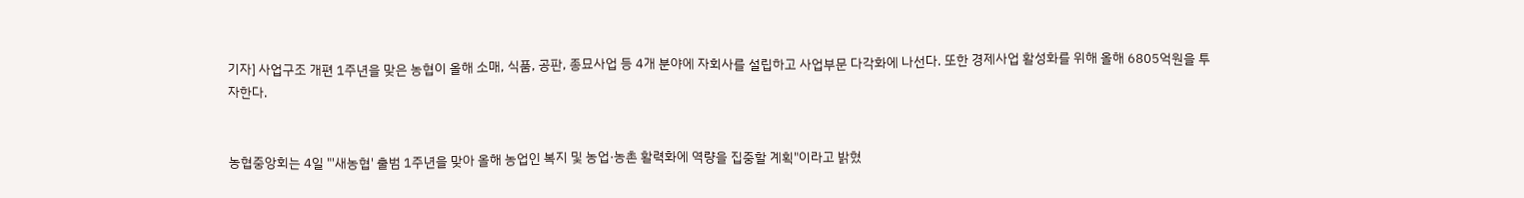기자] 사업구조 개편 1주년을 맞은 농협이 올해 소매, 식품, 공판, 종묘사업 등 4개 분야에 자회사를 설립하고 사업부문 다각화에 나선다. 또한 경제사업 활성화를 위해 올해 6805억원을 투자한다.


농협중앙회는 4일 "'새농협' 출범 1주년을 맞아 올해 농업인 복지 및 농업·농촌 활력화에 역량을 집중할 계획"이라고 밝혔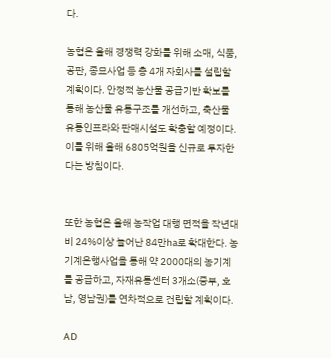다.

농협은 올해 경쟁력 강화를 위해 소매, 식품, 공판, 종묘사업 등 총 4개 자회사를 설립할 계획이다. 안정적 농산물 공급기반 확보를 통해 농산물 유통구조를 개선하고, 축산물 유통인프라와 판매시설도 확충할 예정이다. 이를 위해 올해 6805억원을 신규로 투자한다는 방침이다.


또한 농협은 올해 농작업 대행 면적을 작년대비 24%이상 늘어난 84만ha로 확대한다. 농기계은행사업을 통해 약 2000대의 농기계를 공급하고, 자재유통센터 3개소(중부, 호남, 영남권)를 연차적으로 건립할 계획이다.

AD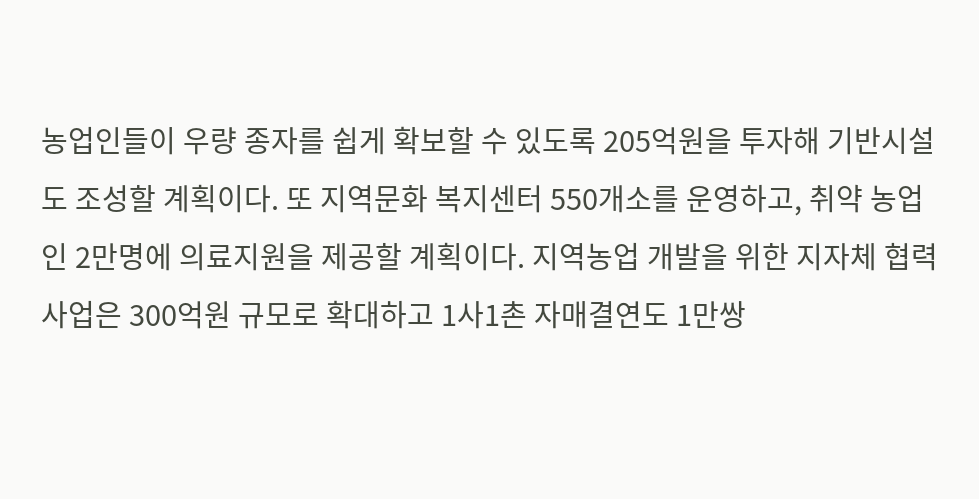농업인들이 우량 종자를 쉽게 확보할 수 있도록 205억원을 투자해 기반시설도 조성할 계획이다. 또 지역문화 복지센터 550개소를 운영하고, 취약 농업인 2만명에 의료지원을 제공할 계획이다. 지역농업 개발을 위한 지자체 협력 사업은 300억원 규모로 확대하고 1사1촌 자매결연도 1만쌍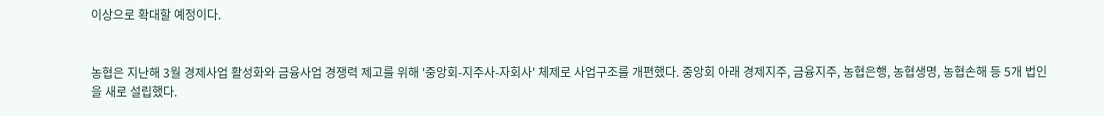이상으로 확대할 예정이다.


농협은 지난해 3월 경제사업 활성화와 금융사업 경쟁력 제고를 위해 '중앙회-지주사-자회사' 체제로 사업구조를 개편했다. 중앙회 아래 경제지주, 금융지주, 농협은행, 농협생명, 농협손해 등 5개 법인을 새로 설립했다.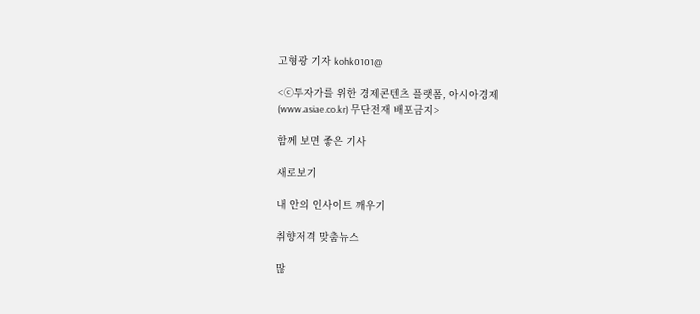고형광 기자 kohk0101@

<ⓒ투자가를 위한 경제콘텐츠 플랫폼, 아시아경제(www.asiae.co.kr) 무단전재 배포금지>

함께 보면 좋은 기사

새로보기

내 안의 인사이트 깨우기

취향저격 맞춤뉴스

많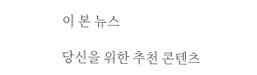이 본 뉴스

당신을 위한 추천 콘텐츠